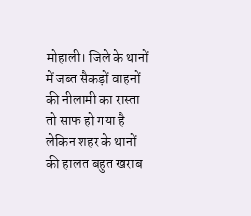मोहाली। जिले के थानों में जब्त सैकड़ों वाहनों की नीलामी का रास्ता तो साफ हो गया है लेकिन शहर के थानों की हालत बहुत खराब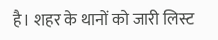है। शहर के थानों को जारी लिस्ट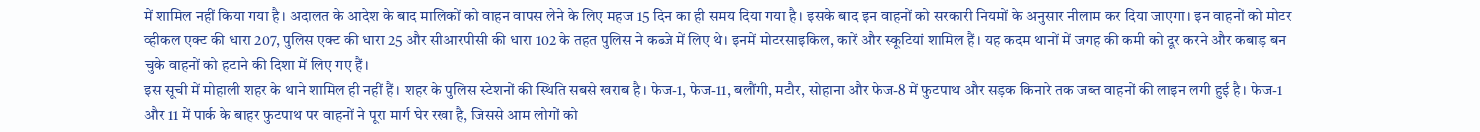में शामिल नहीं किया गया है। अदालत के आदेश के बाद मालिकों को वाहन वापस लेने के लिए महज 15 दिन का ही समय दिया गया है। इसके बाद इन वाहनों को सरकारी नियमों के अनुसार नीलाम कर दिया जाएगा। इन वाहनों को मोटर व्हीकल एक्ट की धारा 207, पुलिस एक्ट की धारा 25 और सीआरपीसी की धारा 102 के तहत पुलिस ने कब्जे में लिए थे। इनमें मोटरसाइकिल, कारें और स्कूटियां शामिल हैं। यह कदम थानों में जगह की कमी को दूर करने और कबाड़ बन चुके वाहनों को हटाने की दिशा में लिए गए हैं।
इस सूची में मोहाली शहर के थाने शामिल ही नहीं हैं। शहर के पुलिस स्टेशनों की स्थिति सबसे खराब है। फेज-1, फेज-11, बलौंगी, मटौर, सोहाना और फेज-8 में फुटपाथ और सड़क किनारे तक जब्त वाहनों की लाइन लगी हुई है। फेज-1 और 11 में पार्क के बाहर फुटपाथ पर वाहनों ने पूरा मार्ग घेर रखा है, जिससे आम लोगों को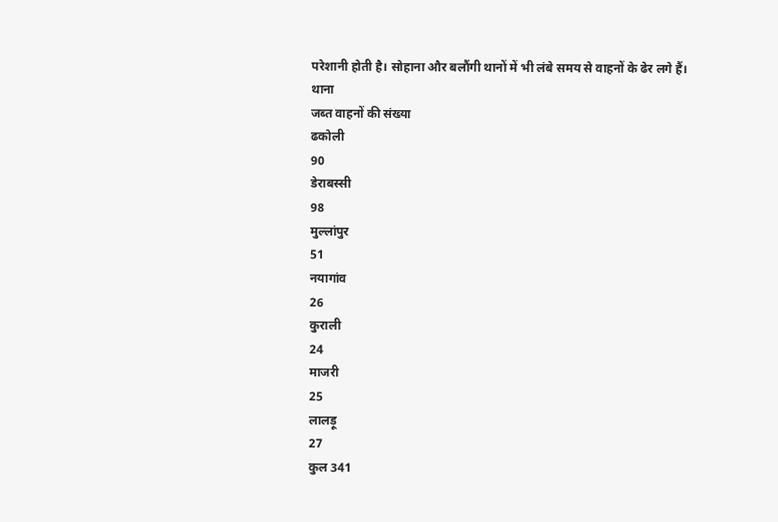परेशानी होती है। सोहाना और बलौंगी थानों में भी लंबे समय से वाहनों के ढेर लगे हैं।
थाना
जब्त वाहनों की संख्या
ढकोली
90
डेराबस्सी
98
मुल्लांपुर
51
नयागांव
26
कुराली
24
माजरी
25
लालड़ू
27
कुल 341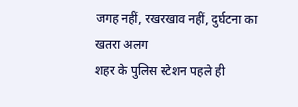जगह नहीं, रखरखाव नहीं, दुर्घटना का खतरा अलग
शहर के पुलिस स्टेशन पहले ही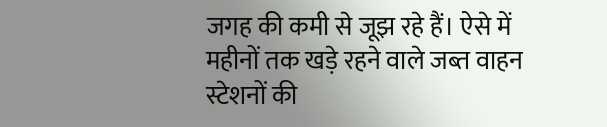जगह की कमी से जूझ रहे हैं। ऐसे में महीनों तक खड़े रहने वाले जब्त वाहन स्टेशनों की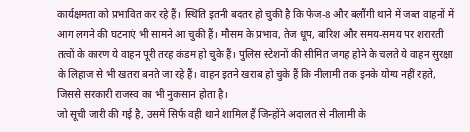कार्यक्षमता को प्रभावित कर रहे हैं। स्थिति इतनी बदतर हो चुकी है कि फेज-8 और बलौंगी थाने में जब्त वाहनों में आग लगने की घटनाएं भी सामने आ चुकी हैं। मौसम के प्रभाव, तेज धूप, बारिश और समय-समय पर शरारती तत्वों के कारण ये वाहन पूरी तरह कंडम हो चुके हैं। पुलिस स्टेशनों की सीमित जगह होने के चलते ये वाहन सुरक्षा के लिहाज से भी खतरा बनते जा रहे हैं। वाहन इतने खराब हो चुके हैं कि नीलामी तक इनके योग्य नहीं रहते, जिससे सरकारी राजस्व का भी नुकसान होता है।
जो सूची जारी की गई है, उसमें सिर्फ वही थाने शामिल हैं जिन्होंने अदालत से नीलामी के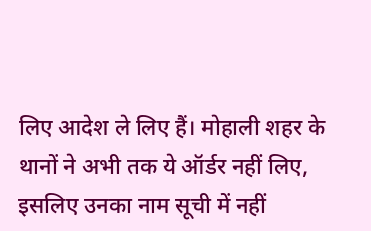लिए आदेश ले लिए हैं। मोहाली शहर के थानों ने अभी तक ये ऑर्डर नहीं लिए, इसलिए उनका नाम सूची में नहीं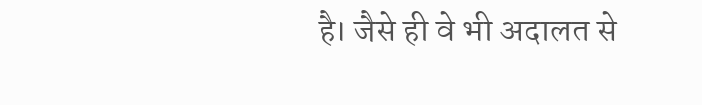है। जैसे ही वे भी अदालत से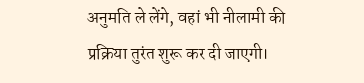अनुमति ले लेंगे, वहां भी नीलामी की प्रक्रिया तुरंत शुरू कर दी जाएगी।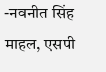-नवनीत सिंह माहल, एसपी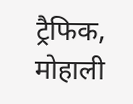ट्रैफिक, मोहाली